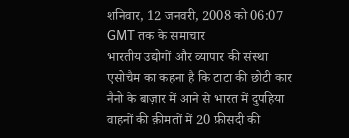शनिवार, 12 जनवरी, 2008 को 06:07 GMT तक के समाचार
भारतीय उद्योगों और व्यापार की संस्था एसोचैम का कहना है कि टाटा की छोटी कार नैनो के बाज़ार में आने से भारत में दुपहिया वाहनों की क़ीमतों में 20 फ़ीसदी की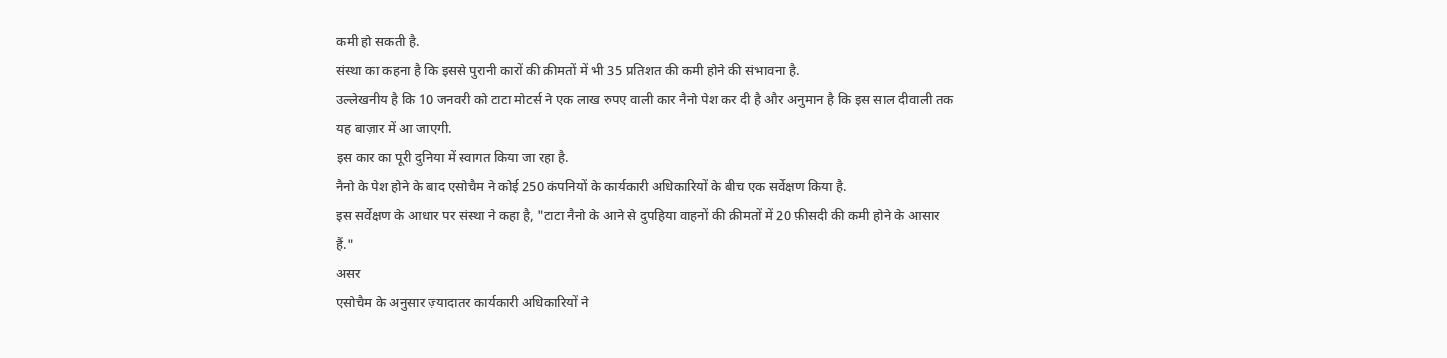कमी हो सकती है.
संस्था का कहना है कि इससे पुरानी कारों की क़ीमतों में भी 35 प्रतिशत की कमी होने की संभावना है.
उल्लेखनीय है कि 10 जनवरी को टाटा मोटर्स ने एक लाख रुपए वाली कार नैनो पेश कर दी है और अनुमान है कि इस साल दीवाली तक यह बाज़ार में आ जाएगी.
इस कार का पूरी दुनिया में स्वागत किया जा रहा है.
नैनो के पेश होने के बाद एसोचैम ने कोई 250 कंपनियों के कार्यकारी अधिकारियों के बीच एक सर्वेक्षण किया है.
इस सर्वेक्षण के आधार पर संस्था ने कहा है, "टाटा नैनो के आने से दुपहिया वाहनों की क़ीमतों में 20 फ़ीसदी की कमी होने के आसार हैं."
असर
एसोचैम के अनुसार ज़्यादातर कार्यकारी अधिकारियों ने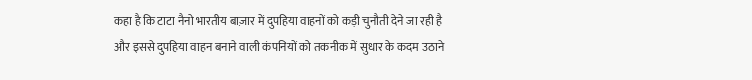कहा है कि टाटा नैनो भारतीय बाज़ार में दुपहिया वाहनों को कड़ी चुनौती देने जा रही है और इससे दुपहिया वाहन बनाने वाली कंपनियों को तकनीक में सुधार के कदम उठाने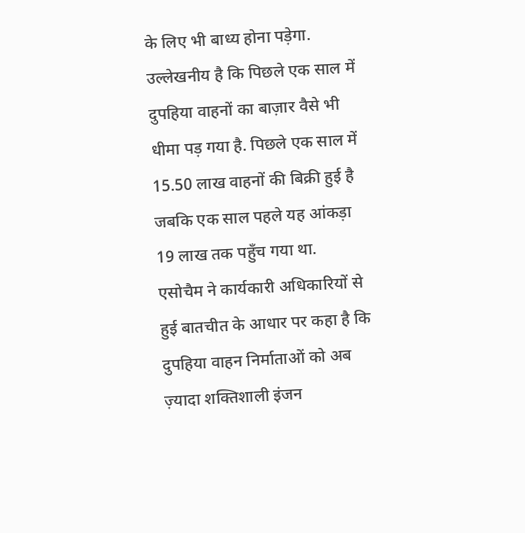के लिए भी बाध्य होना पड़ेगा.
उल्लेखनीय है कि पिछले एक साल में दुपहिया वाहनों का बाज़ार वैसे भी धीमा पड़ गया है. पिछले एक साल में 15.50 लाख वाहनों की बिक्री हुई है जबकि एक साल पहले यह आंकड़ा 19 लाख तक पहुँच गया था.
एसोचैम ने कार्यकारी अधिकारियों से हुई बातचीत के आधार पर कहा है कि दुपहिया वाहन निर्माताओं को अब ज़्यादा शक्तिशाली इंजन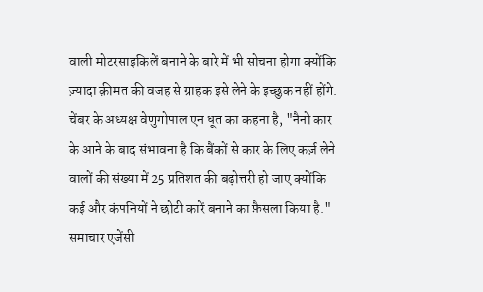वाली मोटरसाइकिलें बनाने के बारे में भी सोचना होगा क्योंकि ज़्यादा क़ीमत की वजह से ग्राहक इसे लेने के इच्छुक नहीं होंगे.
चेंबर के अध्यक्ष वेणुगोपाल एन धूत का कहना है, "नैनो कार के आने के बाद संभावना है कि बैंकों से कार के लिए कर्ज़ लेने वालों की संख्या में 25 प्रतिशत की बढ़ोत्तरी हो जाए क्योंकि कई और कंपनियों ने छोटी कारें बनाने का फ़ैसला किया है."
समाचार एजेंसी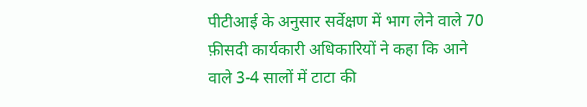पीटीआई के अनुसार सर्वेक्षण में भाग लेने वाले 70 फ़ीसदी कार्यकारी अधिकारियों ने कहा कि आने वाले 3-4 सालों में टाटा की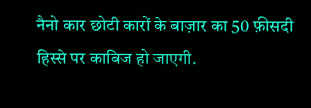नैनो कार छोटी कारों के बाज़ार का 50 फ़ीसदी हिस्से पर काबिज हो जाएगी.